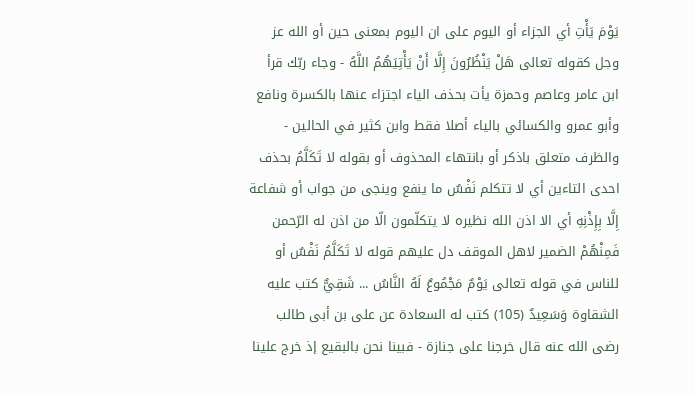يَوْمَ يَأْتِ أي الجزاء أو اليوم على ان اليوم بمعنى حين أو الله عز وجل كقوله تعالى هَلْ يَنْظُرُونَ إِلَّا أَنْ يَأْتِيَهُمُ اللَّهُ - وجاء ربّك قرأ ابن عامر وعاصم وحمزة يأت بحذف الياء اجتزاء عنها بالكسرة ونافع وأبو عمرو والكسائي بالياء أصلا فقط وابن كثير في الحالين - والظرف متعلق باذكر أو بانتهاء المحذوف أو بقوله لا تَكَلَّمُ بحذف احدى التاءين أي لا تتكلم نَفْسٌ ما ينفع وينجى من جواب أو شفاعة إِلَّا بِإِذْنِهِ أي الا اذن الله نظيره لا يتكلّمون الّا من اذن له الرّحمن فَمِنْهُمْ الضمير لاهل الموقف دل عليهم قوله لا تَكَلَّمُ نَفْسٌ أو للناس في قوله تعالى يَوْمٌ مَجْمُوعٌ لَهُ النَّاسُ ... شَقِيٌّ كتب عليه الشقاوة وَسَعِيدٌ (105) كتب له السعادة عن على بن أبى طالب رضى الله عنه قال خرجنا على جنازة - فبينا نحن بالبقيع إذ خرج علينا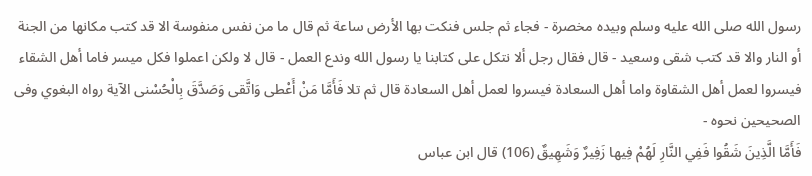رسول الله صلى الله عليه وسلم وبيده مخصرة - فجاء ثم جلس فنكت بها الأرض ساعة ثم قال ما من نفس منفوسة الا قد كتب مكانها من الجنة أو النار والا قد كتب شقى وسعيد - قال فقال رجل ألا نتكل على كتابنا يا رسول الله وندع العمل - قال لا ولكن اعملوا فكل ميسر فاما أهل الشقاء فيسروا لعمل أهل الشقاوة واما أهل السعادة فيسروا لعمل أهل السعادة قال ثم تلا فَأَمَّا مَنْ أَعْطى وَاتَّقى وَصَدَّقَ بِالْحُسْنى الآية رواه البغوي وفى الصحيحين نحوه -
فَأَمَّا الَّذِينَ شَقُوا فَفِي النَّارِ لَهُمْ فِيها زَفِيرٌ وَشَهِيقٌ (106) قال ابن عباس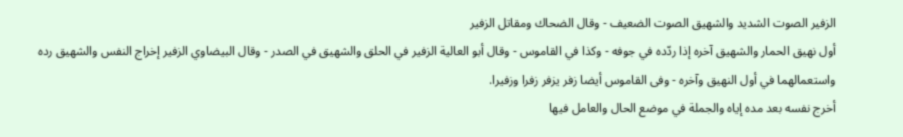الزفير الصوت الشديد والشهيق الصوت الضعيف - وقال الضحاك ومقاتل الزفير
أول نهيق الحمار والشهيق آخره إذا ردّده في جوفه - وكذا في القاموس - وقال أبو العالية الزفير في الحلق والشهيق في الصدر - وقال البيضاوي الزفير إخراج النفس والشهيق رده واستعمالهما في أول النهيق وآخره - وفى القاموس أيضا زفر يزفر زفرا وزفيرا.
أخرج نفسه بعد مده إياه والجملة في موضع الحال والعامل فيها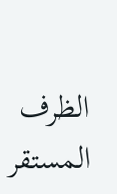الظرف المستقر